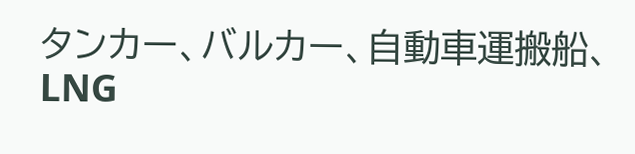タンカー、バルカー、自動車運搬船、LNG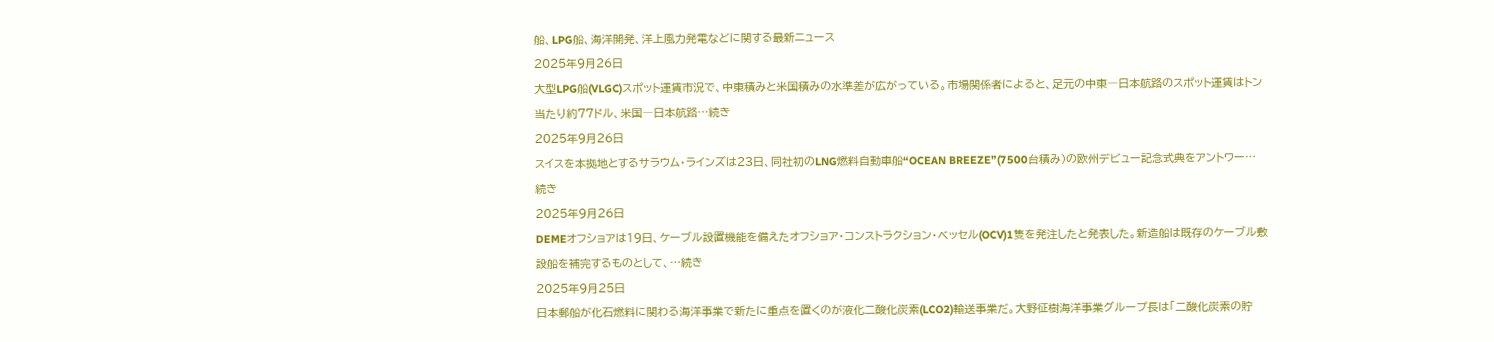船、LPG船、海洋開発、洋上風力発電などに関する最新ニュース
2025年9月26日
大型LPG船(VLGC)スポット運賃市況で、中東積みと米国積みの水準差が広がっている。市場関係者によると、足元の中東―日本航路のスポット運賃はトン当たり約77ドル、米国―日本航路…続き
2025年9月26日
スイスを本拠地とするサラウム・ラインズは23日、同社初のLNG燃料自動車船“OCEAN BREEZE”(7500台積み)の欧州デビュー記念式典をアントワー…続き
2025年9月26日
DEMEオフショアは19日、ケーブル設置機能を備えたオフショア・コンストラクション・ベッセル(OCV)1隻を発注したと発表した。新造船は既存のケーブル敷設船を補完するものとして、…続き
2025年9月25日
日本郵船が化石燃料に関わる海洋事業で新たに重点を置くのが液化二酸化炭素(LCO2)輸送事業だ。大野征樹海洋事業グループ長は「二酸化炭素の貯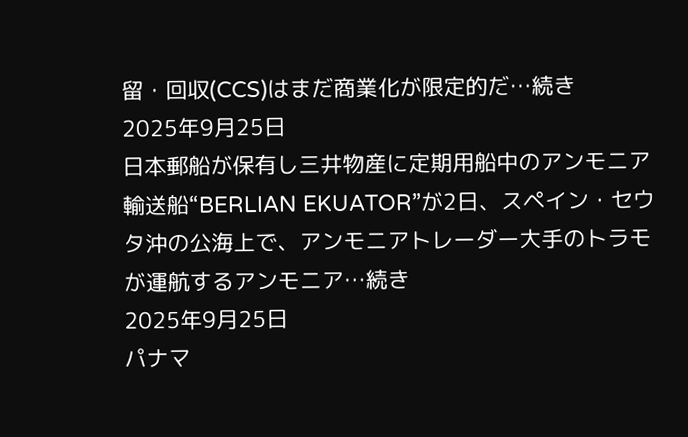留・回収(CCS)はまだ商業化が限定的だ…続き
2025年9月25日
日本郵船が保有し三井物産に定期用船中のアンモニア輸送船“BERLIAN EKUATOR”が2日、スペイン・セウタ沖の公海上で、アンモニアトレーダー大手のトラモが運航するアンモニア…続き
2025年9月25日
パナマ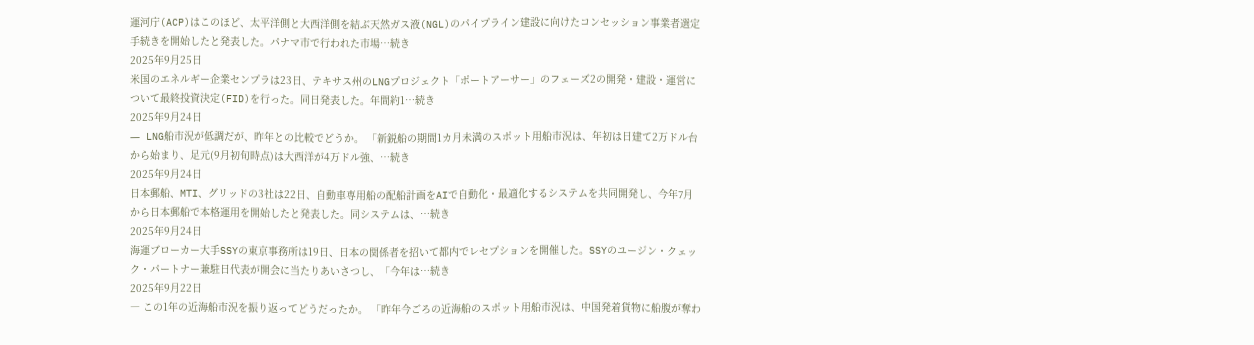運河庁(ACP)はこのほど、太平洋側と大西洋側を結ぶ天然ガス液(NGL)のパイプライン建設に向けたコンセッション事業者選定手続きを開始したと発表した。パナマ市で行われた市場…続き
2025年9月25日
米国のエネルギー企業センプラは23日、テキサス州のLNGプロジェクト「ポートアーサー」のフェーズ2の開発・建設・運営について最終投資決定(FID)を行った。同日発表した。年間約1…続き
2025年9月24日
― LNG船市況が低調だが、昨年との比較でどうか。 「新鋭船の期間1カ月未満のスポット用船市況は、年初は日建て2万ドル台から始まり、足元(9月初旬時点)は大西洋が4万ドル強、…続き
2025年9月24日
日本郵船、MTI、グリッドの3社は22日、自動車専用船の配船計画をAIで自動化・最適化するシステムを共同開発し、今年7月から日本郵船で本格運用を開始したと発表した。同システムは、…続き
2025年9月24日
海運ブローカー大手SSYの東京事務所は19日、日本の関係者を招いて都内でレセプションを開催した。SSYのユージン・クェック・パートナー兼駐日代表が開会に当たりあいさつし、「今年は…続き
2025年9月22日
― この1年の近海船市況を振り返ってどうだったか。 「昨年今ごろの近海船のスポット用船市況は、中国発着貨物に船腹が奪わ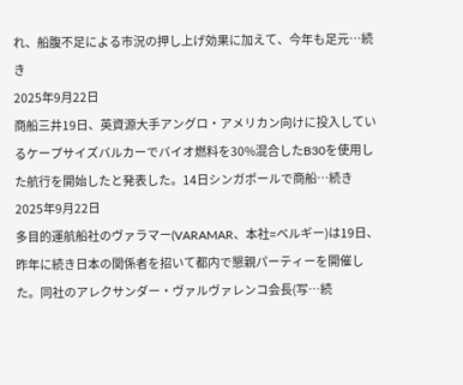れ、船腹不足による市況の押し上げ効果に加えて、今年も足元…続き
2025年9月22日
商船三井19日、英資源大手アングロ・アメリカン向けに投入しているケープサイズバルカーでバイオ燃料を30%混合したB30を使用した航行を開始したと発表した。14日シンガポールで商船…続き
2025年9月22日
多目的運航船社のヴァラマー(VARAMAR、本社=ベルギー)は19日、昨年に続き日本の関係者を招いて都内で懇親パーティーを開催した。同社のアレクサンダー・ヴァルヴァレンコ会長(写…続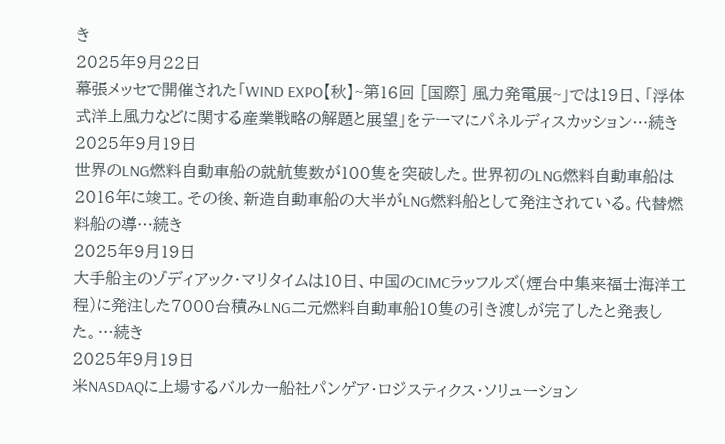き
2025年9月22日
幕張メッセで開催された「WIND EXPO【秋】~第16回 [国際] 風力発電展~」では19日、「浮体式洋上風力などに関する産業戦略の解題と展望」をテーマにパネルディスカッション…続き
2025年9月19日
世界のLNG燃料自動車船の就航隻数が100隻を突破した。世界初のLNG燃料自動車船は2016年に竣工。その後、新造自動車船の大半がLNG燃料船として発注されている。代替燃料船の導…続き
2025年9月19日
大手船主のゾディアック・マリタイムは10日、中国のCIMCラッフルズ(煙台中集来福士海洋工程)に発注した7000台積みLNG二元燃料自動車船10隻の引き渡しが完了したと発表した。…続き
2025年9月19日
米NASDAQに上場するバルカー船社パンゲア・ロジスティクス・ソリューション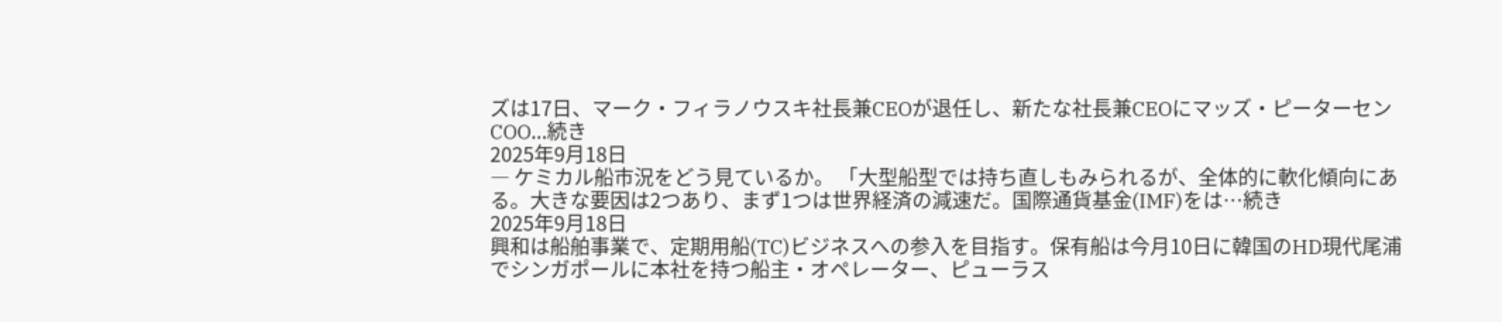ズは17日、マーク・フィラノウスキ社長兼CEOが退任し、新たな社長兼CEOにマッズ・ピーターセンCOO…続き
2025年9月18日
― ケミカル船市況をどう見ているか。 「大型船型では持ち直しもみられるが、全体的に軟化傾向にある。大きな要因は2つあり、まず1つは世界経済の減速だ。国際通貨基金(IMF)をは…続き
2025年9月18日
興和は船舶事業で、定期用船(TC)ビジネスへの参入を目指す。保有船は今月10日に韓国のHD現代尾浦でシンガポールに本社を持つ船主・オペレーター、ピューラス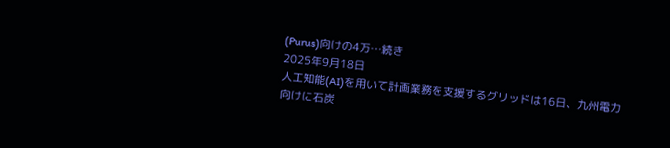(Purus)向けの4万…続き
2025年9月18日
人工知能(AI)を用いて計画業務を支援するグリッドは16日、九州電力向けに石炭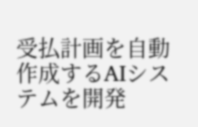受払計画を自動作成するAIシステムを開発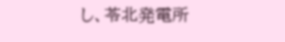し、苓北発電所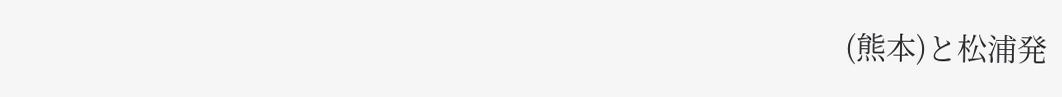(熊本)と松浦発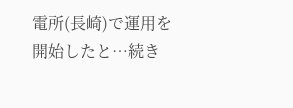電所(長崎)で運用を開始したと…続き